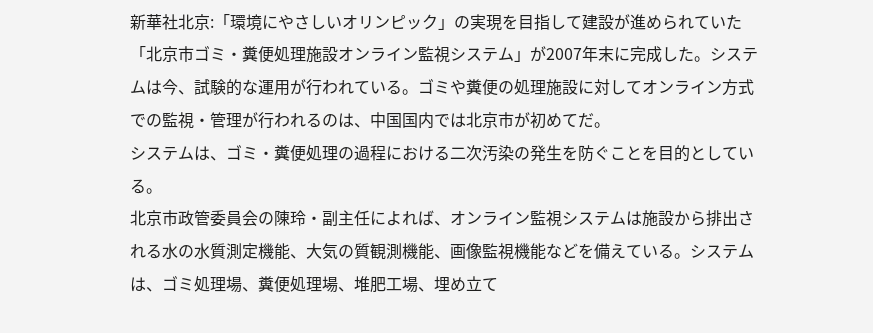新華社北京:「環境にやさしいオリンピック」の実現を目指して建設が進められていた「北京市ゴミ・糞便処理施設オンライン監視システム」が2007年末に完成した。システムは今、試験的な運用が行われている。ゴミや糞便の処理施設に対してオンライン方式での監視・管理が行われるのは、中国国内では北京市が初めてだ。
システムは、ゴミ・糞便処理の過程における二次汚染の発生を防ぐことを目的としている。
北京市政管委員会の陳玲・副主任によれば、オンライン監視システムは施設から排出される水の水質測定機能、大気の質観測機能、画像監視機能などを備えている。システムは、ゴミ処理場、糞便処理場、堆肥工場、埋め立て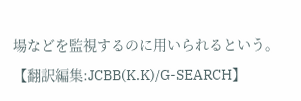場などを監視するのに用いられるという。【翻訳編集:JCBB(K.K)/G-SEARCH】